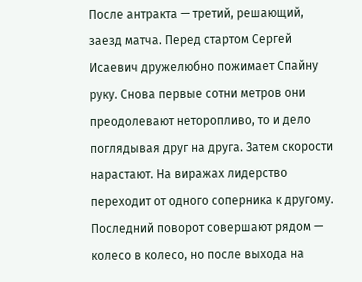После антракта — третий, решающий, заезд матча. Перед стартом Сергей Исаевич дружелюбно пожимает Спайну руку. Снова первые сотни метров они преодолевают неторопливо, то и дело поглядывая друг на друга. Затем скорости нарастают. На виражах лидерство переходит от одного соперника к другому. Последний поворот совершают рядом — колесо в колесо, но после выхода на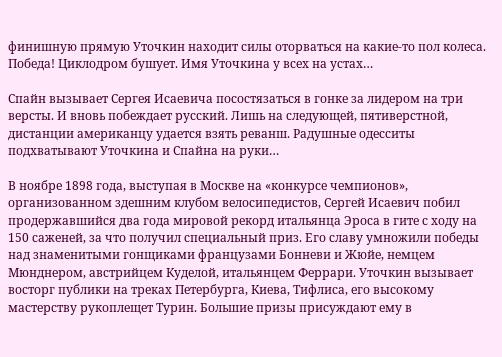финишную прямую Уточкин находит силы оторваться на какие-то пол колеса. Победа! Циклодром бушует. Имя Уточкина у всех на устах…

Спайн вызывает Сергея Исаевича посостязаться в гонке за лидером на три версты. И вновь побеждает русский. Лишь на следующей, пятиверстной, дистанции американцу удается взять реванш. Радушные одесситы подхватывают Уточкина и Спайна на руки…

В ноябре 1898 года, выступая в Москве на «конкурсе чемпионов», организованном здешним клубом велосипедистов, Сергей Исаевич побил продержавшийся два года мировой рекорд итальянца Эроса в гите с ходу на 150 саженей, за что получил специальный приз. Его славу умножили победы над знаменитыми гонщиками французами Бонневи и Жюйе, немцем Мюнднером, австрийцем Куделой, итальянцем Феррари. Уточкин вызывает восторг публики на треках Петербурга, Киева, Тифлиса, его высокому мастерству рукоплещет Турин. Большие призы присуждают ему в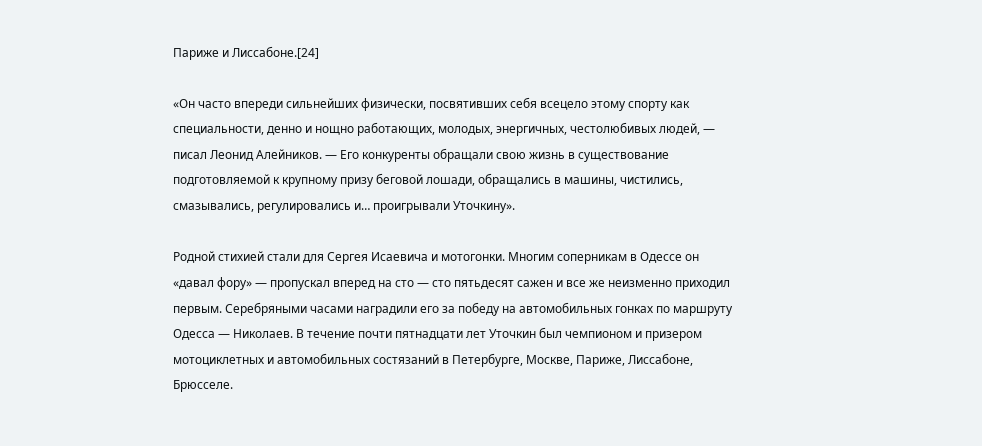Париже и Лиссабоне.[24]

«Он часто впереди сильнейших физически, посвятивших себя всецело этому спорту как специальности, денно и нощно работающих, молодых, энергичных, честолюбивых людей, — писал Леонид Алейников. — Его конкуренты обращали свою жизнь в существование подготовляемой к крупному призу беговой лошади, обращались в машины, чистились, смазывались, регулировались и… проигрывали Уточкину».

Родной стихией стали для Сергея Исаевича и мотогонки. Многим соперникам в Одессе он «давал фору» — пропускал вперед на сто — сто пятьдесят сажен и все же неизменно приходил первым. Серебряными часами наградили его за победу на автомобильных гонках по маршруту Одесса — Николаев. В течение почти пятнадцати лет Уточкин был чемпионом и призером мотоциклетных и автомобильных состязаний в Петербурге, Москве, Париже, Лиссабоне, Брюсселе.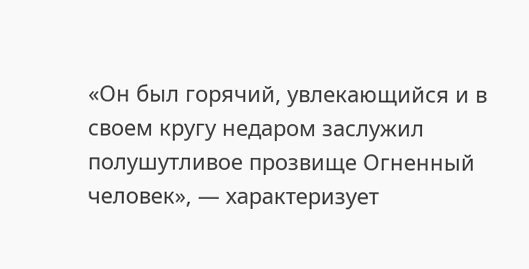«Он был горячий, увлекающийся и в своем кругу недаром заслужил полушутливое прозвище Огненный человек», — характеризует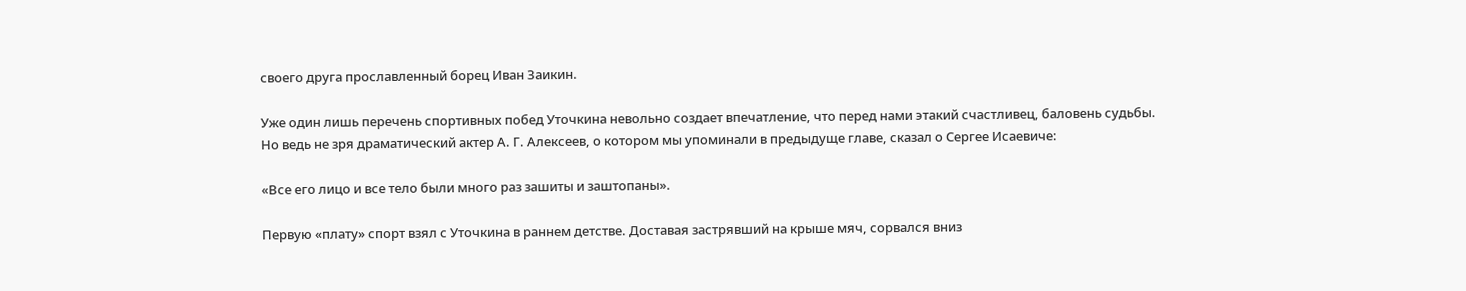своего друга прославленный борец Иван Заикин.

Уже один лишь перечень спортивных побед Уточкина невольно создает впечатление, что перед нами этакий счастливец, баловень судьбы. Но ведь не зря драматический актер А. Г. Алексеев, о котором мы упоминали в предыдуще главе, сказал о Сергее Исаевиче:

«Все его лицо и все тело были много раз зашиты и заштопаны».

Первую «плату» спорт взял с Уточкина в раннем детстве. Доставая застрявший на крыше мяч, сорвался вниз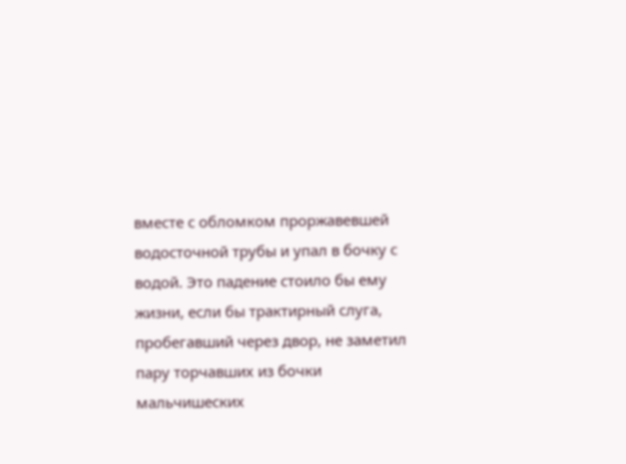вместе с обломком проржавевшей водосточной трубы и упал в бочку с водой. Это падение стоило бы ему жизни, если бы трактирный слуга, пробегавший через двор, не заметил пару торчавших из бочки мальчишеских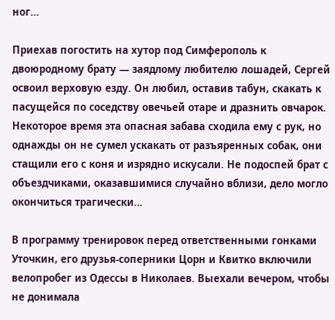ног…

Приехав погостить на хутор под Симферополь к двоюродному брату — заядлому любителю лошадей, Сергей освоил верховую езду. Он любил, оставив табун, скакать к пасущейся по соседству овечьей отаре и дразнить овчарок. Некоторое время эта опасная забава сходила ему с рук, но однажды он не сумел ускакать от разъяренных собак, они стащили его с коня и изрядно искусали. Не подоспей брат с объездчиками, оказавшимися случайно вблизи, дело могло окончиться трагически…

В программу тренировок перед ответственными гонками Уточкин, его друзья-соперники Цорн и Квитко включили велопробег из Одессы в Николаев. Выехали вечером, чтобы не донимала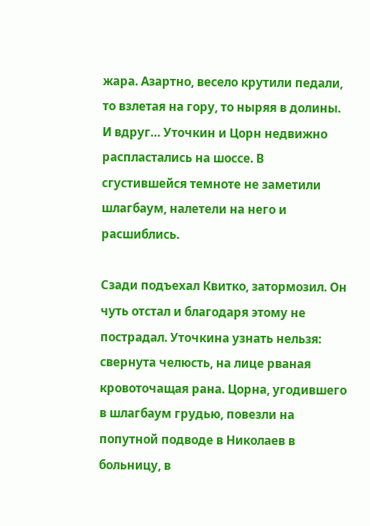жара. Азартно, весело крутили педали, то взлетая на гору, то ныряя в долины. И вдруг… Уточкин и Цорн недвижно распластались на шоссе. В сгустившейся темноте не заметили шлагбаум, налетели на него и расшиблись.

Сзади подъехал Квитко, затормозил. Он чуть отстал и благодаря этому не пострадал. Уточкина узнать нельзя: свернута челюсть, на лице рваная кровоточащая рана. Цорна, угодившего в шлагбаум грудью, повезли на попутной подводе в Николаев в больницу, в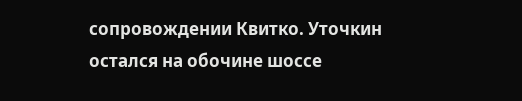сопровождении Квитко. Уточкин остался на обочине шоссе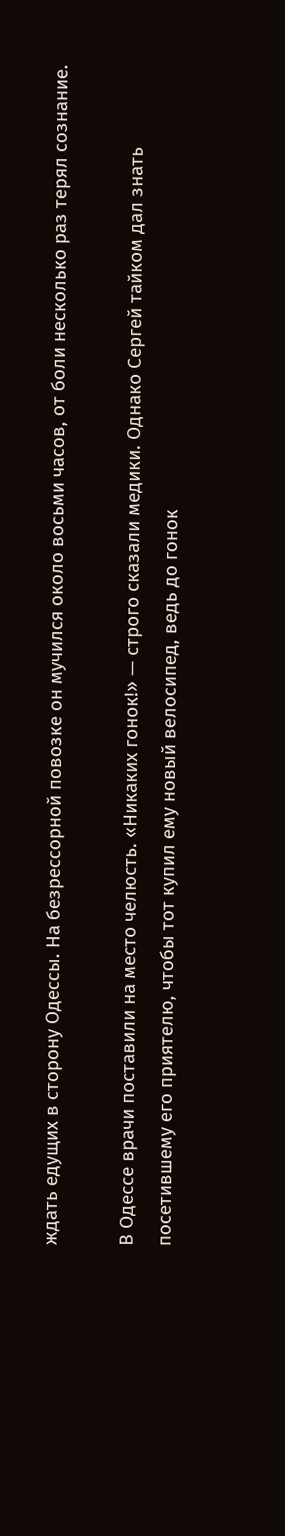ждать едущих в сторону Одессы. На безрессорной повозке он мучился около восьми часов, от боли несколько раз терял сознание.

В Одессе врачи поставили на место челюсть. «Никаких гонок!» — строго сказали медики. Однако Сергей тайком дал знать посетившему его приятелю, чтобы тот купил ему новый велосипед, ведь до гонок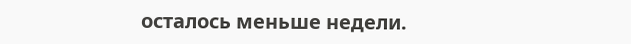осталось меньше недели.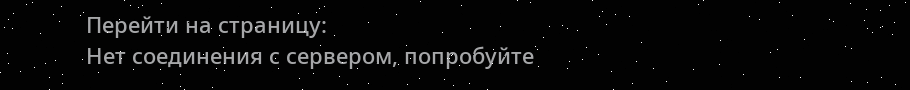Перейти на страницу:
Нет соединения с сервером, попробуйте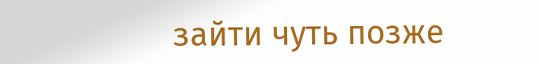зайти чуть позже